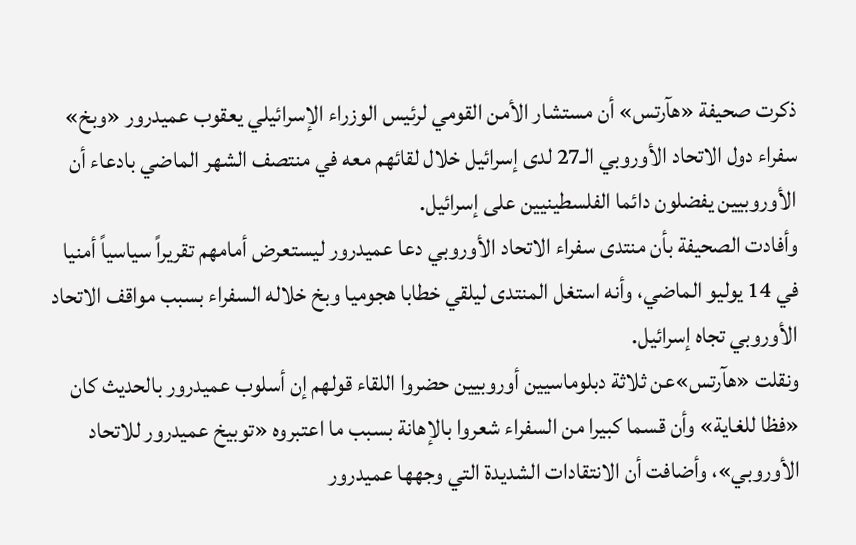ذكرت صحيفة «هآرتس» أن مستشار الأمن القومي لرئيس الوزراء الإسرائيلي يعقوب عميدرور «وبخ» سفراء دول الاتحاد الأوروبي الـ27 لدى إسرائيل خلال لقائهم معه في منتصف الشهر الماضي بادعاء أن الأوروبيين يفضلون دائما الفلسطينيين على إسرائيل.
وأفادت الصحيفة بأن منتدى سفراء الاتحاد الأوروبي دعا عميدرور ليستعرض أمامهم تقريراً سياسياً أمنيا في 14 يوليو الماضي، وأنه استغل المنتدى ليلقي خطابا هجوميا وبخ خلاله السفراء بسبب مواقف الاتحاد الأوروبي تجاه إسرائيل.
ونقلت «هآرتس»عن ثلاثة دبلوماسيين أوروبيين حضروا اللقاء قولهم إن أسلوب عميدرور بالحديث كان «فظا للغاية» وأن قسما كبيرا من السفراء شعروا بالإهانة بسبب ما اعتبروه «توبيخ عميدرور للاتحاد الأوروبي»، وأضافت أن الانتقادات الشديدة التي وجهها عميدرور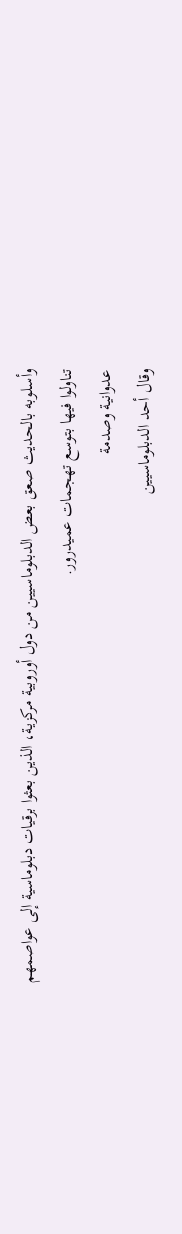وأسلوبه بالحديث صعق بعض الدبلوماسيين من دول أوروبية مركزية، الذين بعثوا برقيات دبلوماسية إلى عواصمهم تناولوا فيها بتوسع تهجمات عميدرور.
عدوانية وصدمة
وقال أحد الدبلوماسيين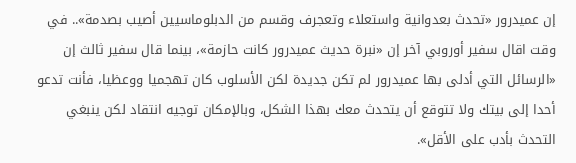إن عميدرور «تحدث بعدوانية واستعلاء وتعجرف وقسم من الدبلوماسيين أصيب بصدمة».. في وقت اقال سفير أوروبي آخر إن «نبرة حديث عميدرور كانت حازمة»، بينما قال سفير ثالث إن «الرسائل التي أدلى بها عميدرور لم تكن جديدة لكن الأسلوب كان تهجميا ووعظيا، فأنت تدعو أحدا إلى بيتك ولا تتوقع أن يتحدث معك بهذا الشكل، وبالإمكان توجيه انتقاد لكن ينبغي التحدث بأدب على الأقل».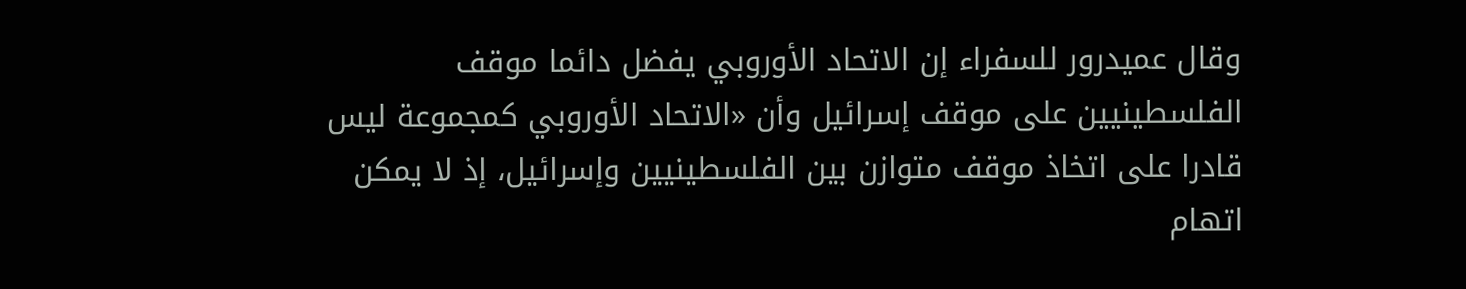وقال عميدرور للسفراء إن الاتحاد الأوروبي يفضل دائما موقف الفلسطينيين على موقف إسرائيل وأن «الاتحاد الأوروبي كمجموعة ليس قادرا على اتخاذ موقف متوازن بين الفلسطينيين وإسرائيل، إذ لا يمكن اتهام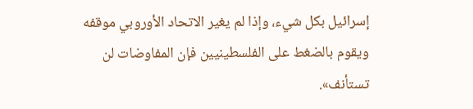إسرائيل بكل شيء، وإذا لم يغير الاتحاد الأوروبي موقفه ويقوم بالضغط على الفلسطينيين فإن المفاوضات لن تستأنف».